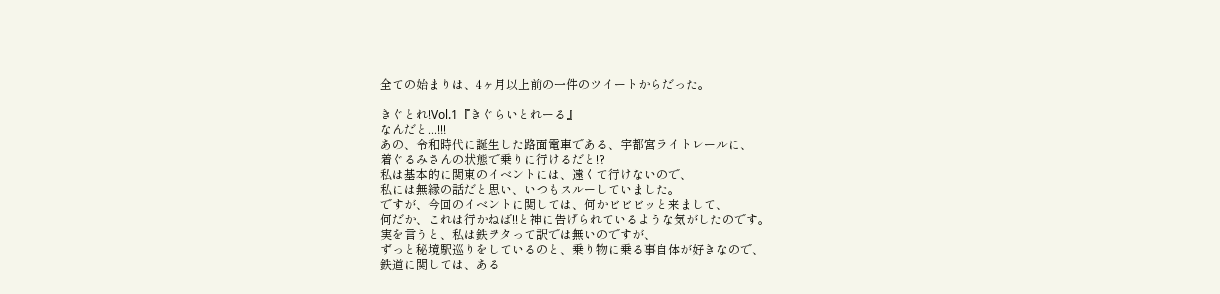全ての始まりは、4ヶ月以上前の一件のツイートからだった。

きぐとれ!Vol.1『きぐらいとれーる』
なんだと...!!!
あの、令和時代に誕生した路面電車である、宇都宮ライトレールに、
着ぐるみさんの状態で乗りに行けるだと!?
私は基本的に関東のイベントには、遠くて行けないので、
私には無縁の話だと思い、いつもスルーしていました。
ですが、今回のイベントに関しては、何かビビビッと来まして、
何だか、これは行かねば!!と神に告げられているような気がしたのです。
実を言うと、私は鉄ヲタって訳では無いのですが、
ずっと秘境駅巡りをしているのと、乗り物に乗る事自体が好きなので、
鉄道に関しては、ある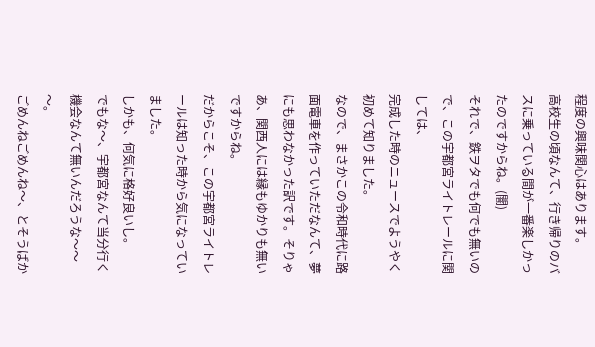程度の興味関心はあります。
高校生の頃なんて、行き帰りのバスに乗っている間が一番楽しかったのですからね。(闇)
それで、鉄ヲタでも何でも無いので、この宇都宮ライトレールに関しては、
完成した時のニュースでようやく初めて知りました。
なので、まさかこの令和時代に路面電車を作っていただなんて、夢にも思わなかった訳です。そりゃあ、関西人には縁もゆかりも無いですからね。
だからこそ、この宇都宮ライトレールは知った時から気になっていました。
しかも、何気に格好良いし。
でもな〜、宇都宮なんて当分行く機会なんて無いんだろうな〜〜〜。
ごめんねごめんね〜、とそうばか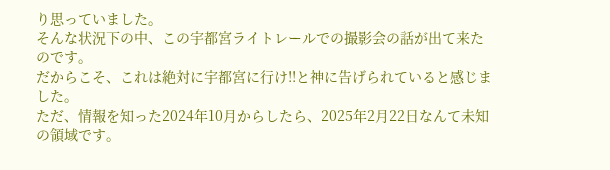り思っていました。
そんな状況下の中、この宇都宮ライトレールでの撮影会の話が出て来たのです。
だからこそ、これは絶対に宇都宮に行け!!と神に告げられていると感じました。
ただ、情報を知った2024年10月からしたら、2025年2月22日なんて未知の領域です。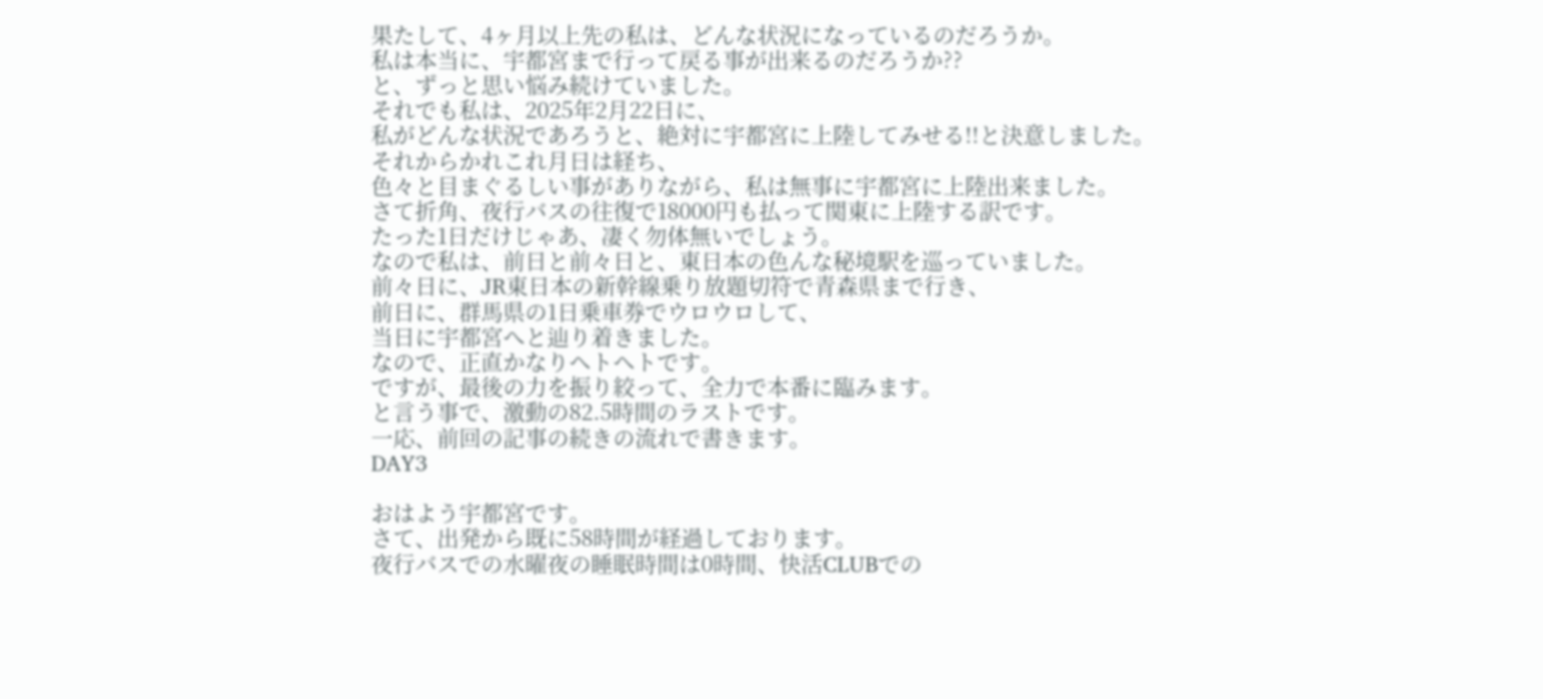果たして、4ヶ月以上先の私は、どんな状況になっているのだろうか。
私は本当に、宇都宮まで行って戻る事が出来るのだろうか??
と、ずっと思い悩み続けていました。
それでも私は、2025年2月22日に、
私がどんな状況であろうと、絶対に宇都宮に上陸してみせる!!と決意しました。
それからかれこれ月日は経ち、
色々と目まぐるしい事がありながら、私は無事に宇都宮に上陸出来ました。
さて折角、夜行バスの往復で18000円も払って関東に上陸する訳です。
たった1日だけじゃあ、凄く勿体無いでしょう。
なので私は、前日と前々日と、東日本の色んな秘境駅を巡っていました。
前々日に、JR東日本の新幹線乗り放題切符で青森県まで行き、
前日に、群馬県の1日乗車券でウロウロして、
当日に宇都宮へと辿り着きました。
なので、正直かなりヘトヘトです。
ですが、最後の力を振り絞って、全力で本番に臨みます。
と言う事で、激動の82.5時間のラストです。
一応、前回の記事の続きの流れで書きます。
DAY3

おはよう宇都宮です。
さて、出発から既に58時間が経過しております。
夜行バスでの水曜夜の睡眠時間は0時間、快活CLUBでの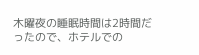木曜夜の睡眠時間は2時間だったので、ホテルでの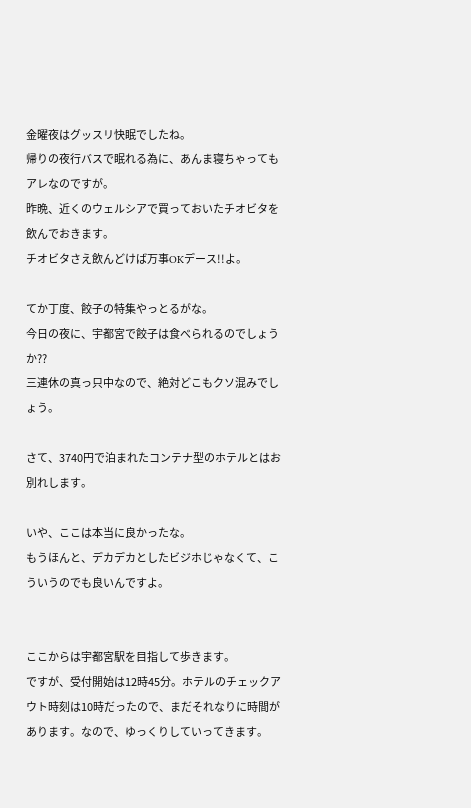金曜夜はグッスリ快眠でしたね。
帰りの夜行バスで眠れる為に、あんま寝ちゃってもアレなのですが。
昨晩、近くのウェルシアで買っておいたチオビタを飲んでおきます。
チオビタさえ飲んどけば万事OKデース!!よ。

てか丁度、餃子の特集やっとるがな。
今日の夜に、宇都宮で餃子は食べられるのでしょうか??
三連休の真っ只中なので、絶対どこもクソ混みでしょう。

さて、3740円で泊まれたコンテナ型のホテルとはお別れします。

いや、ここは本当に良かったな。
もうほんと、デカデカとしたビジホじゃなくて、こういうのでも良いんですよ。


ここからは宇都宮駅を目指して歩きます。
ですが、受付開始は12時45分。ホテルのチェックアウト時刻は10時だったので、まだそれなりに時間があります。なので、ゆっくりしていってきます。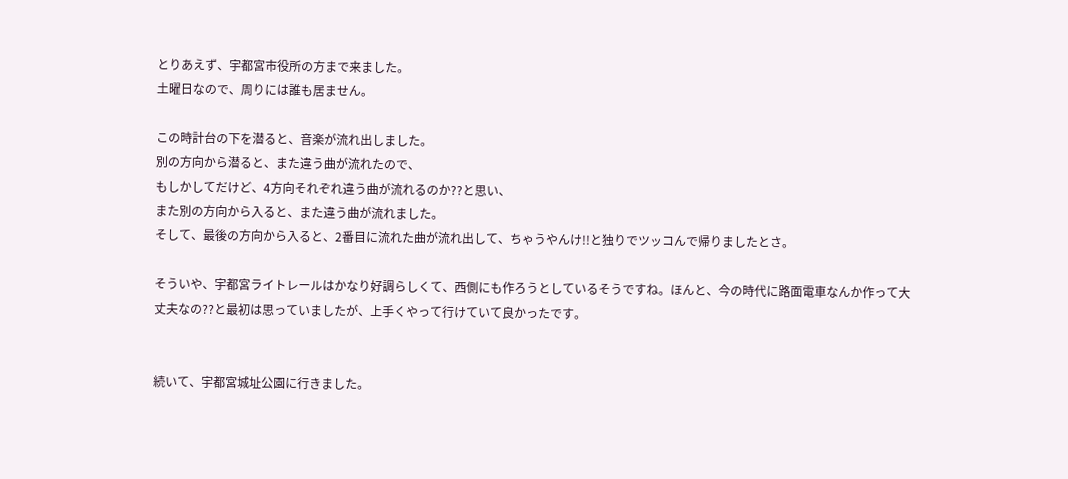とりあえず、宇都宮市役所の方まで来ました。
土曜日なので、周りには誰も居ません。

この時計台の下を潜ると、音楽が流れ出しました。
別の方向から潜ると、また違う曲が流れたので、
もしかしてだけど、4方向それぞれ違う曲が流れるのか??と思い、
また別の方向から入ると、また違う曲が流れました。
そして、最後の方向から入ると、2番目に流れた曲が流れ出して、ちゃうやんけ!!と独りでツッコんで帰りましたとさ。

そういや、宇都宮ライトレールはかなり好調らしくて、西側にも作ろうとしているそうですね。ほんと、今の時代に路面電車なんか作って大丈夫なの??と最初は思っていましたが、上手くやって行けていて良かったです。


続いて、宇都宮城址公園に行きました。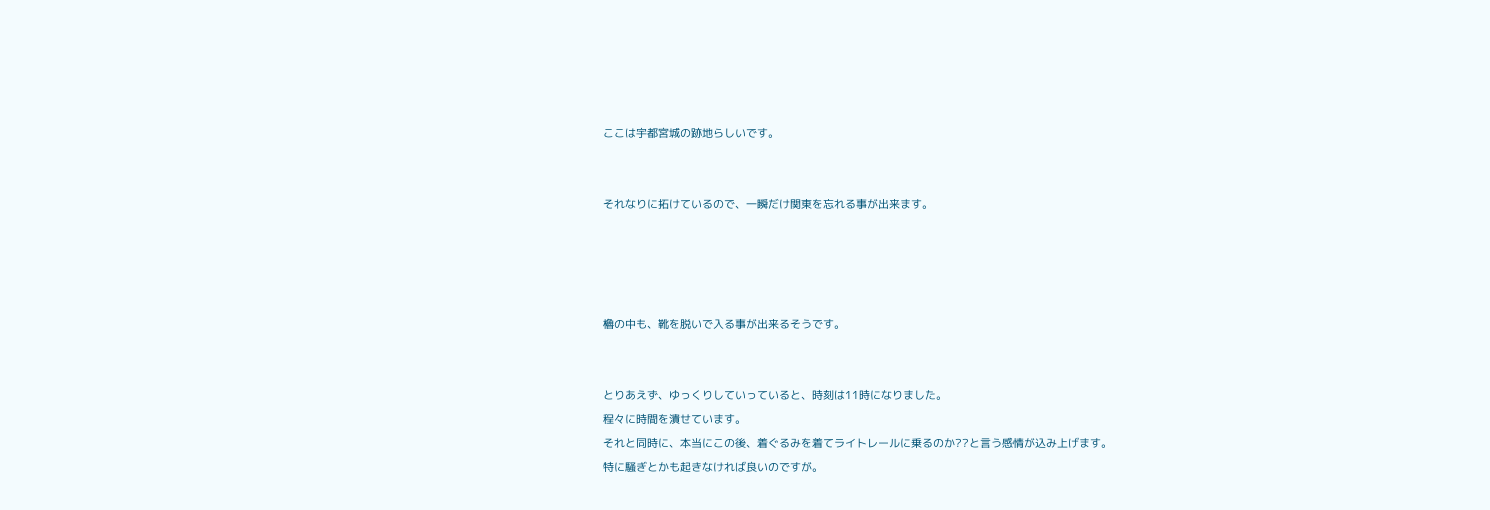ここは宇都宮城の跡地らしいです。


それなりに拓けているので、一瞬だけ関東を忘れる事が出来ます。




櫓の中も、靴を脱いで入る事が出来るそうです。


とりあえず、ゆっくりしていっていると、時刻は11時になりました。
程々に時間を潰せています。
それと同時に、本当にこの後、着ぐるみを着てライトレールに乗るのか??と言う感情が込み上げます。
特に騒ぎとかも起きなければ良いのですが。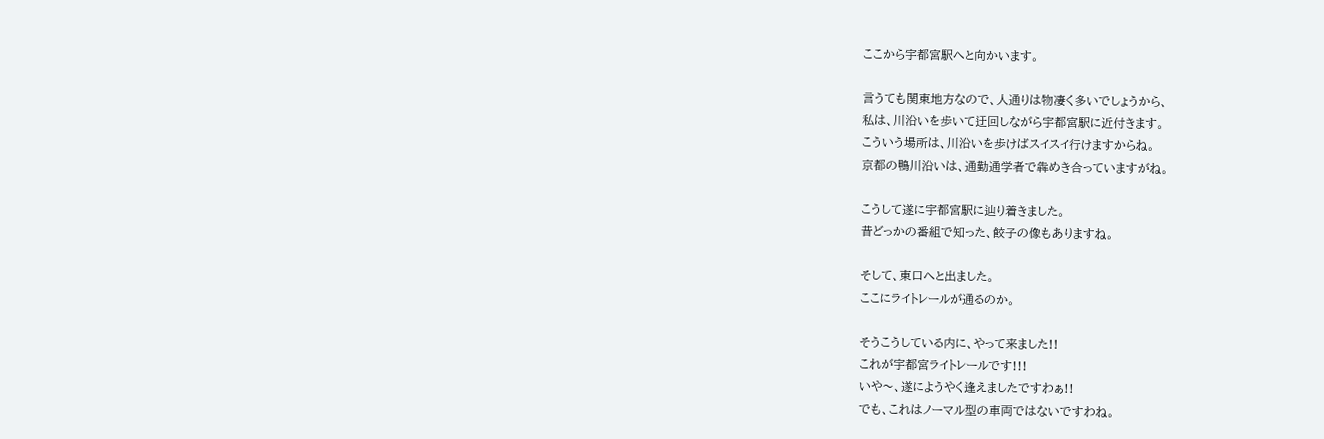ここから宇都宮駅へと向かいます。

言うても関東地方なので、人通りは物凄く多いでしょうから、
私は、川沿いを歩いて迂回しながら宇都宮駅に近付きます。
こういう場所は、川沿いを歩けばスイスイ行けますからね。
京都の鴨川沿いは、通勤通学者で犇めき合っていますがね。

こうして遂に宇都宮駅に辿り着きました。
昔どっかの番組で知った、餃子の像もありますね。

そして、東口へと出ました。
ここにライトレールが通るのか。

そうこうしている内に、やって来ました!!
これが宇都宮ライトレールです!!!
いや〜、遂にようやく逢えましたですわぁ!!
でも、これはノーマル型の車両ではないですわね。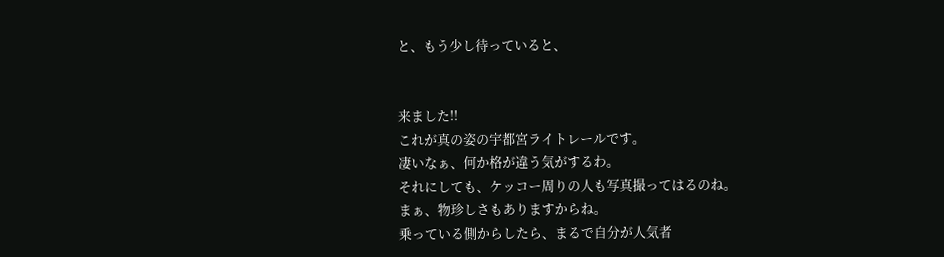と、もう少し待っていると、


来ました!!
これが真の姿の宇都宮ライトレールです。
凄いなぁ、何か格が違う気がするわ。
それにしても、ケッコー周りの人も写真撮ってはるのね。
まぁ、物珍しさもありますからね。
乗っている側からしたら、まるで自分が人気者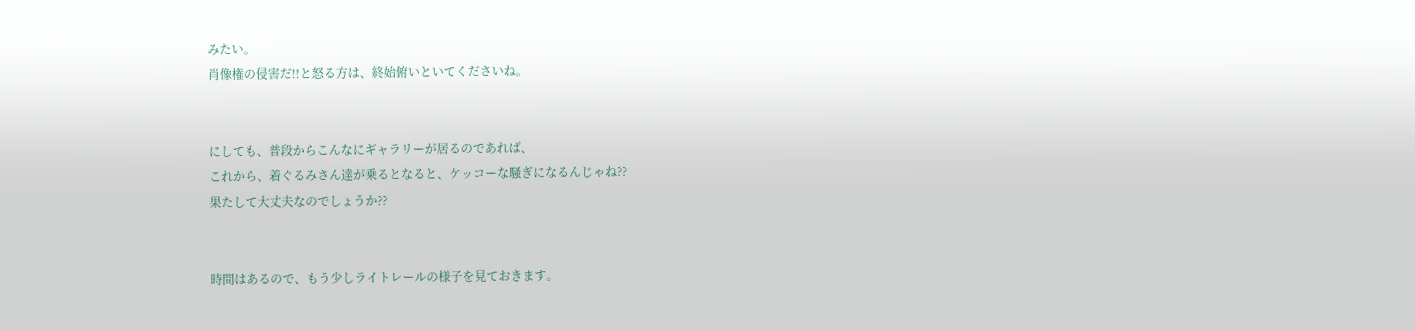みたい。
肖像権の侵害だ!!と怒る方は、終始俯いといてくださいね。


にしても、普段からこんなにギャラリーが居るのであれば、
これから、着ぐるみさん達が乗るとなると、ケッコーな騒ぎになるんじゃね??
果たして大丈夫なのでしょうか??


時間はあるので、もう少しライトレールの様子を見ておきます。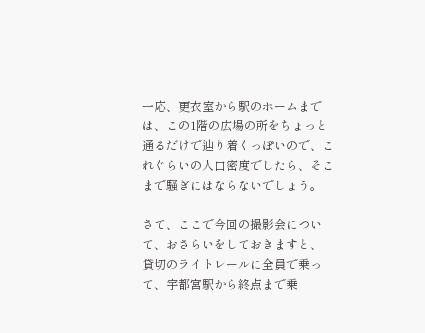一応、更衣室から駅のホームまでは、この1階の広場の所をちょっと通るだけで辿り着くっぽいので、これぐらいの人口密度でしたら、そこまで騒ぎにはならないでしょう。

さて、ここで今回の撮影会について、おさらいをしておきますと、
貸切のライトレールに全員で乗って、宇都宮駅から終点まで乗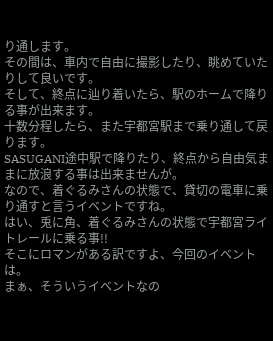り通します。
その間は、車内で自由に撮影したり、眺めていたりして良いです。
そして、終点に辿り着いたら、駅のホームで降りる事が出来ます。
十数分程したら、また宇都宮駅まで乗り通して戻ります。
SASUGANI途中駅で降りたり、終点から自由気ままに放浪する事は出来ませんが。
なので、着ぐるみさんの状態で、貸切の電車に乗り通すと言うイベントですね。
はい、兎に角、着ぐるみさんの状態で宇都宮ライトレールに乗る事!!
そこにロマンがある訳ですよ、今回のイベントは。
まぁ、そういうイベントなの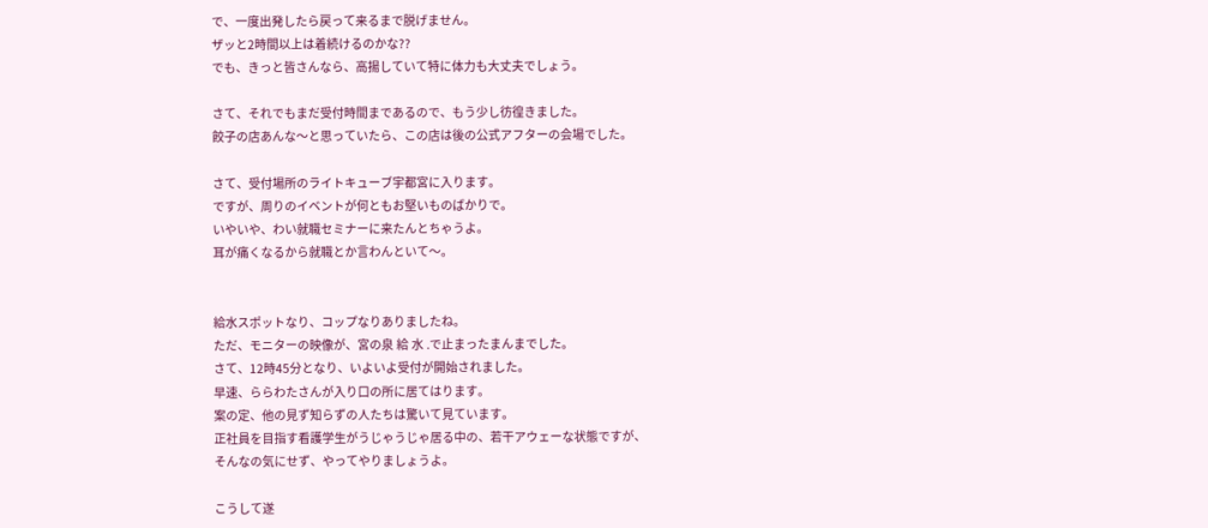で、一度出発したら戻って来るまで脱げません。
ザッと2時間以上は着続けるのかな??
でも、きっと皆さんなら、高揚していて特に体力も大丈夫でしょう。

さて、それでもまだ受付時間まであるので、もう少し彷徨きました。
餃子の店あんな〜と思っていたら、この店は後の公式アフターの会場でした。

さて、受付場所のライトキューブ宇都宮に入ります。
ですが、周りのイベントが何ともお堅いものばかりで。
いやいや、わい就職セミナーに来たんとちゃうよ。
耳が痛くなるから就職とか言わんといて〜。


給水スポットなり、コップなりありましたね。
ただ、モニターの映像が、宮の泉 給 水 .で止まったまんまでした。
さて、12時45分となり、いよいよ受付が開始されました。
早速、ららわたさんが入り口の所に居てはります。
案の定、他の見ず知らずの人たちは驚いて見ています。
正社員を目指す看護学生がうじゃうじゃ居る中の、若干アウェーな状態ですが、
そんなの気にせず、やってやりましょうよ。

こうして遂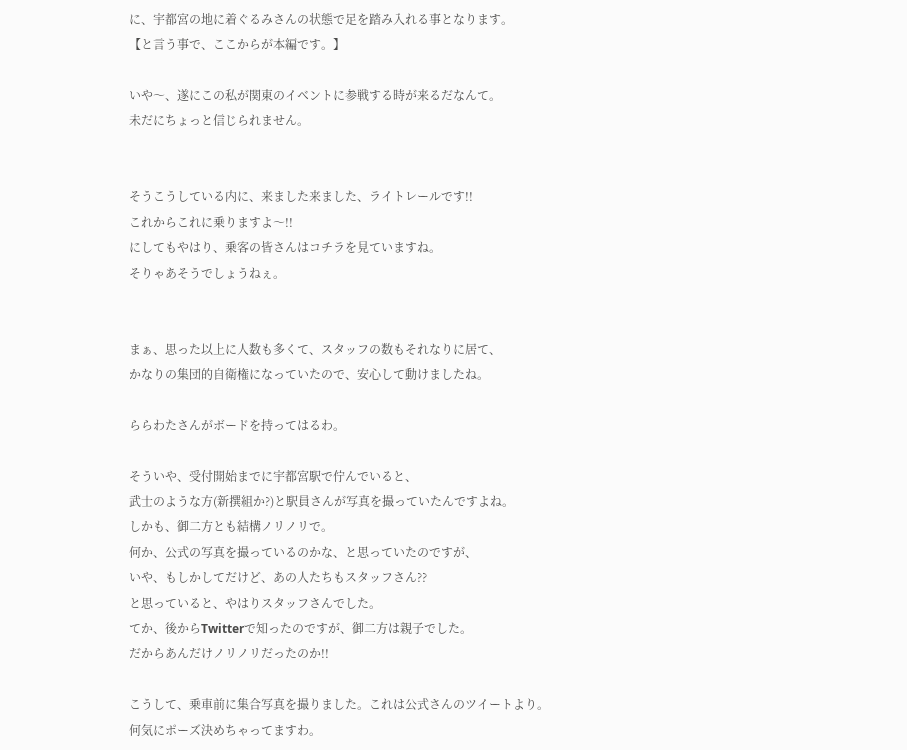に、宇都宮の地に着ぐるみさんの状態で足を踏み入れる事となります。
【と言う事で、ここからが本編です。】

いや〜、遂にこの私が関東のイベントに参戦する時が来るだなんて。
未だにちょっと信じられません。


そうこうしている内に、来ました来ました、ライトレールです!!
これからこれに乗りますよ〜!!
にしてもやはり、乗客の皆さんはコチラを見ていますね。
そりゃあそうでしょうねぇ。


まぁ、思った以上に人数も多くて、スタッフの数もそれなりに居て、
かなりの集団的自衛権になっていたので、安心して動けましたね。

ららわたさんがボードを持ってはるわ。

そういや、受付開始までに宇都宮駅で佇んでいると、
武士のような方(新撰組か?)と駅員さんが写真を撮っていたんですよね。
しかも、御二方とも結構ノリノリで。
何か、公式の写真を撮っているのかな、と思っていたのですが、
いや、もしかしてだけど、あの人たちもスタッフさん??
と思っていると、やはりスタッフさんでした。
てか、後からTwitterで知ったのですが、御二方は親子でした。
だからあんだけノリノリだったのか!!

こうして、乗車前に集合写真を撮りました。これは公式さんのツイートより。
何気にポーズ決めちゃってますわ。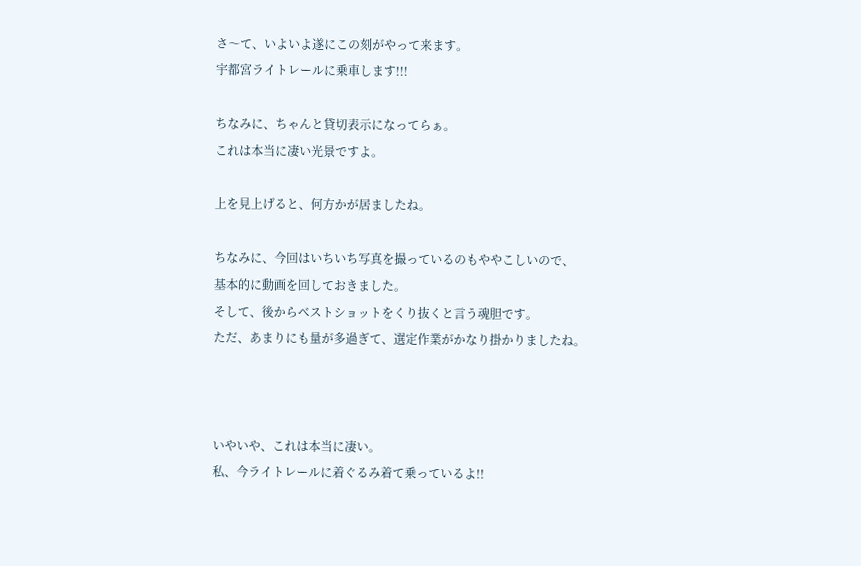さ〜て、いよいよ遂にこの刻がやって来ます。
宇都宮ライトレールに乗車します!!!

ちなみに、ちゃんと貸切表示になってらぁ。
これは本当に凄い光景ですよ。

上を見上げると、何方かが居ましたね。

ちなみに、今回はいちいち写真を撮っているのもややこしいので、
基本的に動画を回しておきました。
そして、後からベストショットをくり抜くと言う魂胆です。
ただ、あまりにも量が多過ぎて、選定作業がかなり掛かりましたね。



いやいや、これは本当に凄い。
私、今ライトレールに着ぐるみ着て乗っているよ!!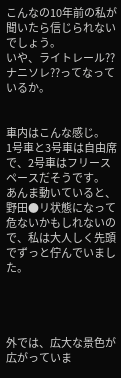こんなの10年前の私が聞いたら信じられないでしょう。
いや、ライトレール??ナニソレ??ってなっているか。


車内はこんな感じ。
1号車と3号車は自由席で、2号車はフリースペースだそうです。
あんま動いていると、野田●リ状態になって危ないかもしれないので、私は大人しく先頭でずっと佇んでいました。




外では、広大な景色が広がっていま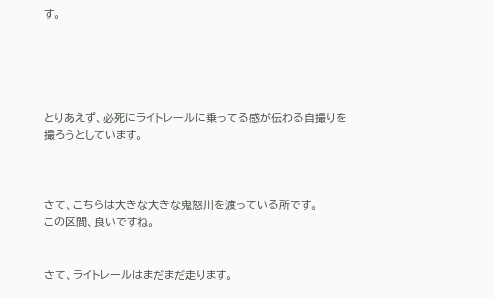す。





とりあえず、必死にライトレールに乗ってる感が伝わる自撮りを撮ろうとしています。



さて、こちらは大きな大きな鬼怒川を渡っている所です。
この区間、良いですね。


さて、ライトレールはまだまだ走ります。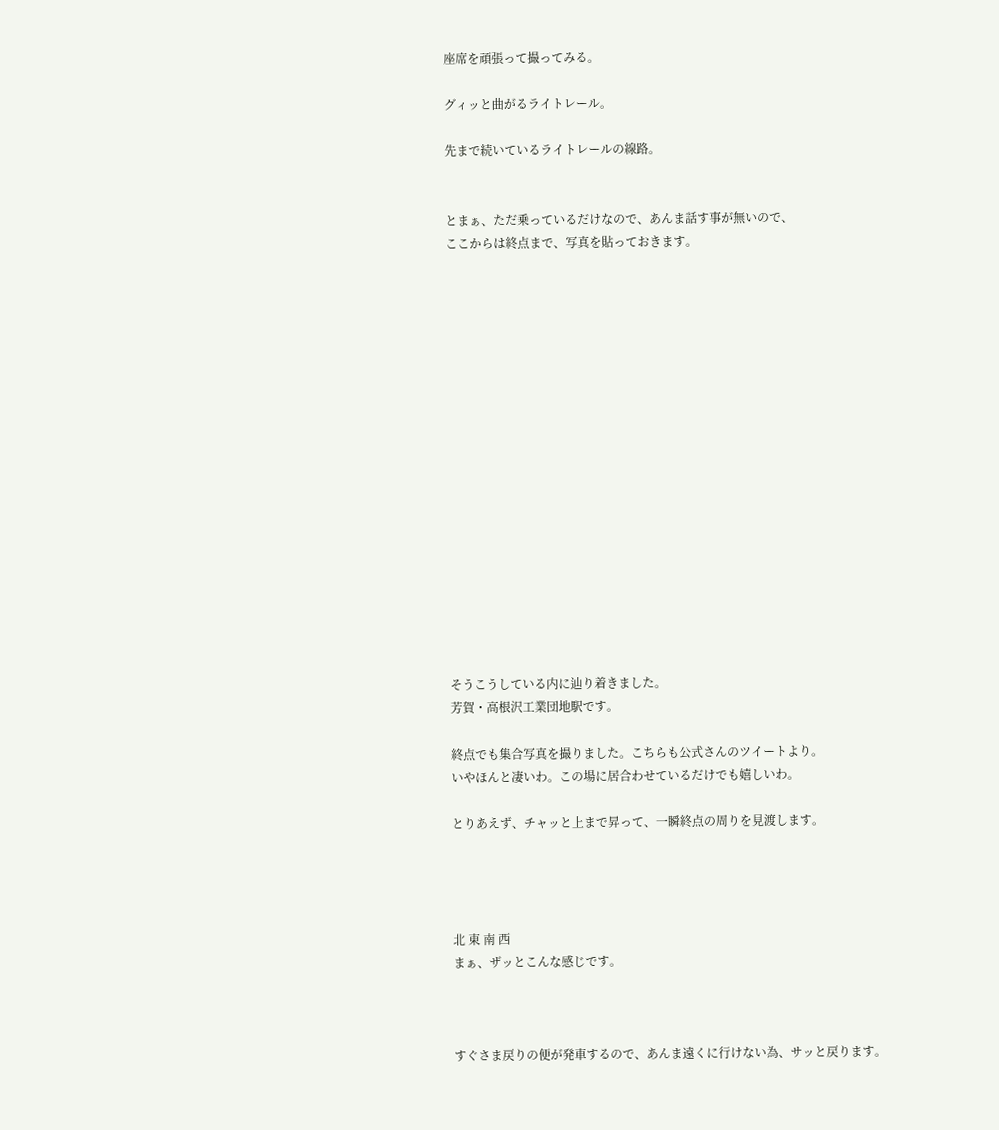座席を頑張って撮ってみる。

グィッと曲がるライトレール。

先まで続いているライトレールの線路。


とまぁ、ただ乗っているだけなので、あんま話す事が無いので、
ここからは終点まで、写真を貼っておきます。


















そうこうしている内に辿り着きました。
芳賀・高根沢工業団地駅です。

終点でも集合写真を撮りました。こちらも公式さんのツイートより。
いやほんと凄いわ。この場に居合わせているだけでも嬉しいわ。

とりあえず、チャッと上まで昇って、一瞬終点の周りを見渡します。




北 東 南 西
まぁ、ザッとこんな感じです。



すぐさま戻りの便が発車するので、あんま遠くに行けない為、サッと戻ります。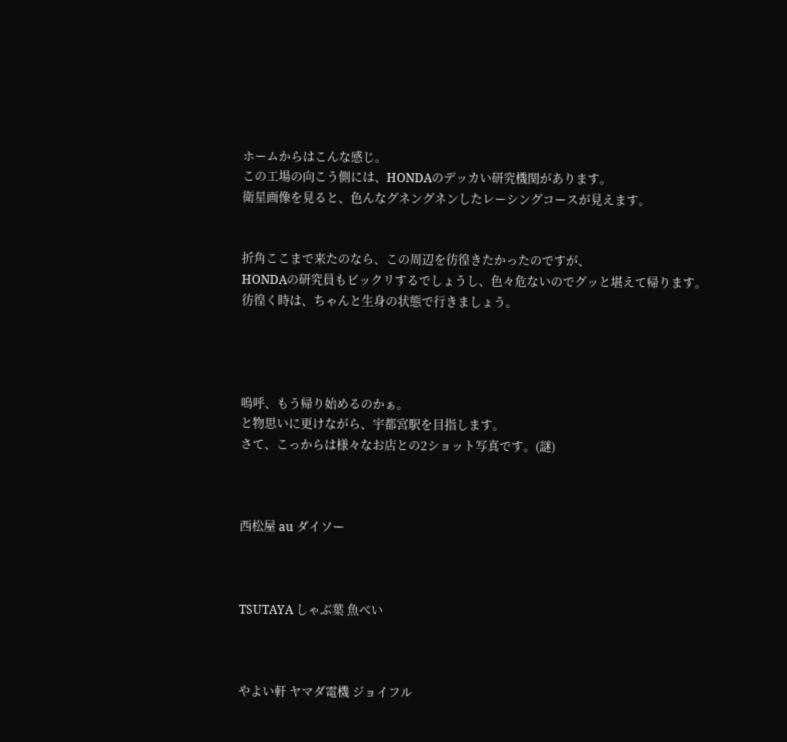ホームからはこんな感じ。
この工場の向こう側には、HONDAのデッカい研究機関があります。
衛星画像を見ると、色んなグネングネンしたレーシングコースが見えます。


折角ここまで来たのなら、この周辺を彷徨きたかったのですが、
HONDAの研究員もビックリするでしょうし、色々危ないのでグッと堪えて帰ります。
彷徨く時は、ちゃんと生身の状態で行きましょう。




嗚呼、もう帰り始めるのかぁ。
と物思いに更けながら、宇都宮駅を目指します。
さて、こっからは様々なお店との2ショット写真です。(謎)



西松屋 au ダイソー



TSUTAYA しゃぶ葉 魚べい



やよい軒 ヤマダ電機 ジョイフル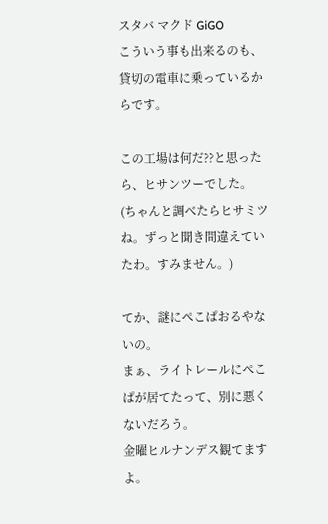スタバ マクド GiGO
こういう事も出来るのも、貸切の電車に乗っているからです。

この工場は何だ??と思ったら、ヒサンツーでした。
(ちゃんと調べたらヒサミツね。ずっと聞き間違えていたわ。すみません。)

てか、謎にぺこぱおるやないの。
まぁ、ライトレールにぺこぱが居てたって、別に悪くないだろう。
金曜ヒルナンデス観てますよ。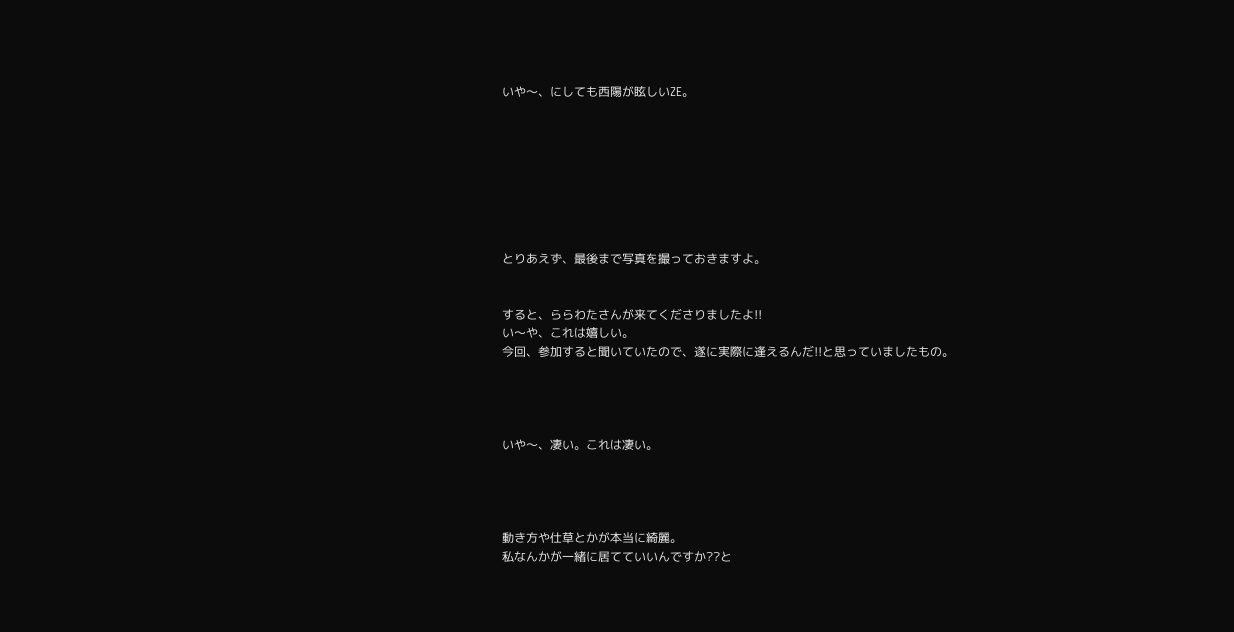いや〜、にしても西陽が眩しいZE。








とりあえず、最後まで写真を撮っておきますよ。


すると、ららわたさんが来てくださりましたよ!!
い〜や、これは嬉しい。
今回、参加すると聞いていたので、遂に実際に逢えるんだ!!と思っていましたもの。




いや〜、凄い。これは凄い。




動き方や仕草とかが本当に綺麗。
私なんかが一緒に居てていいんですか??と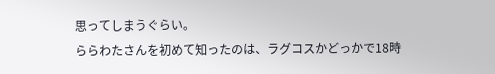思ってしまうぐらい。
ららわたさんを初めて知ったのは、ラグコスかどっかで18時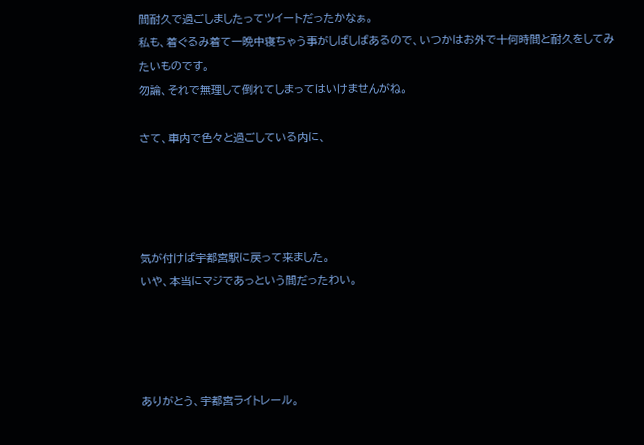間耐久で過ごしましたってツイートだったかなぁ。
私も、着ぐるみ着て一晩中寝ちゃう事がしばしばあるので、いつかはお外で十何時間と耐久をしてみたいものです。
勿論、それで無理して倒れてしまってはいけませんがね。

さて、車内で色々と過ごしている内に、




気が付けば宇都宮駅に戻って来ました。
いや、本当にマジであっという間だったわい。




ありがとう、宇都宮ライトレール。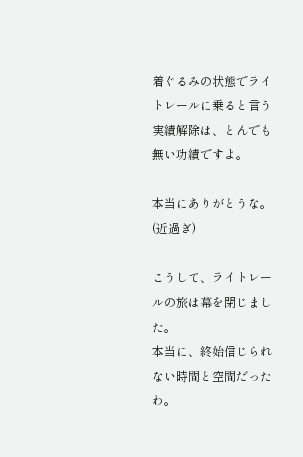着ぐるみの状態でライトレールに乗ると言う実績解除は、とんでも無い功績ですよ。

本当にありがとうな。(近過ぎ)

こうして、ライトレールの旅は幕を閉じました。
本当に、終始信じられない時間と空間だったわ。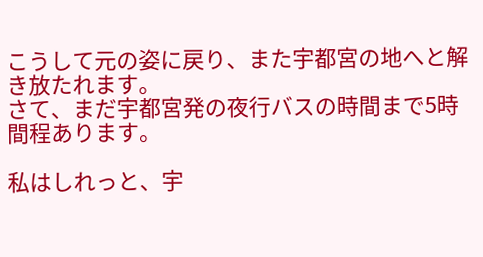こうして元の姿に戻り、また宇都宮の地へと解き放たれます。
さて、まだ宇都宮発の夜行バスの時間まで5時間程あります。

私はしれっと、宇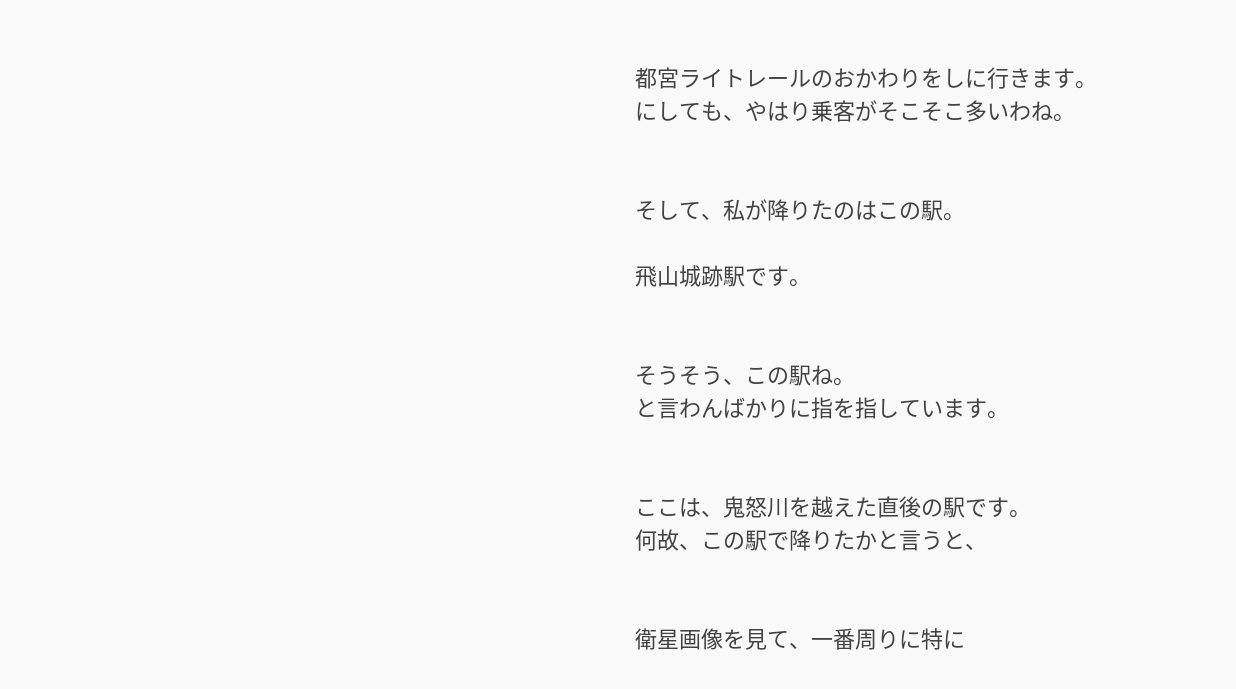都宮ライトレールのおかわりをしに行きます。
にしても、やはり乗客がそこそこ多いわね。


そして、私が降りたのはこの駅。

飛山城跡駅です。


そうそう、この駅ね。
と言わんばかりに指を指しています。


ここは、鬼怒川を越えた直後の駅です。
何故、この駅で降りたかと言うと、


衛星画像を見て、一番周りに特に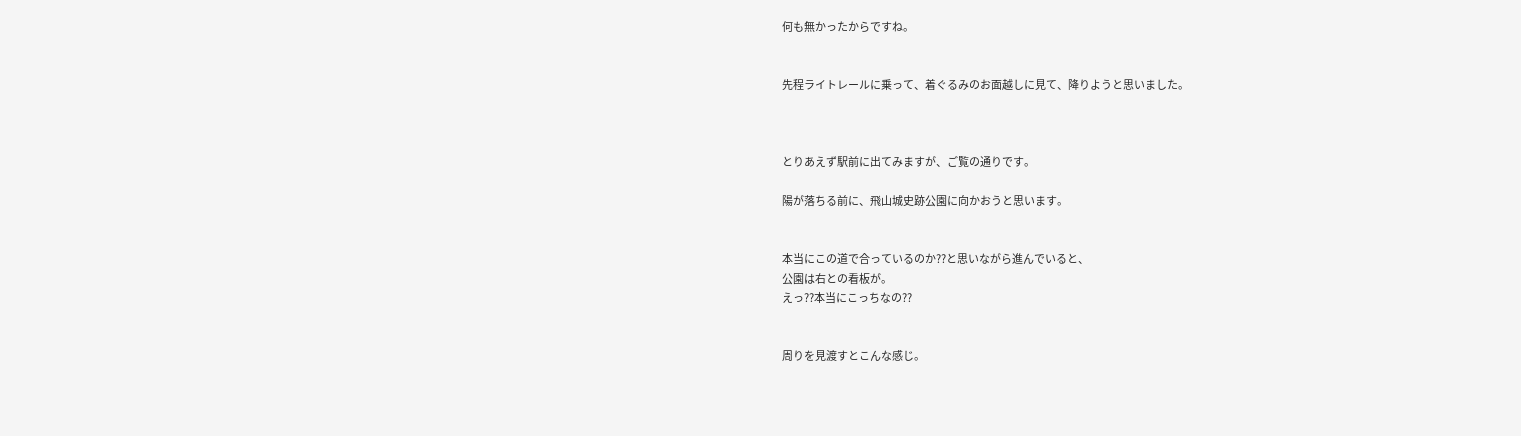何も無かったからですね。


先程ライトレールに乗って、着ぐるみのお面越しに見て、降りようと思いました。



とりあえず駅前に出てみますが、ご覧の通りです。

陽が落ちる前に、飛山城史跡公園に向かおうと思います。


本当にこの道で合っているのか??と思いながら進んでいると、
公園は右との看板が。
えっ??本当にこっちなの??


周りを見渡すとこんな感じ。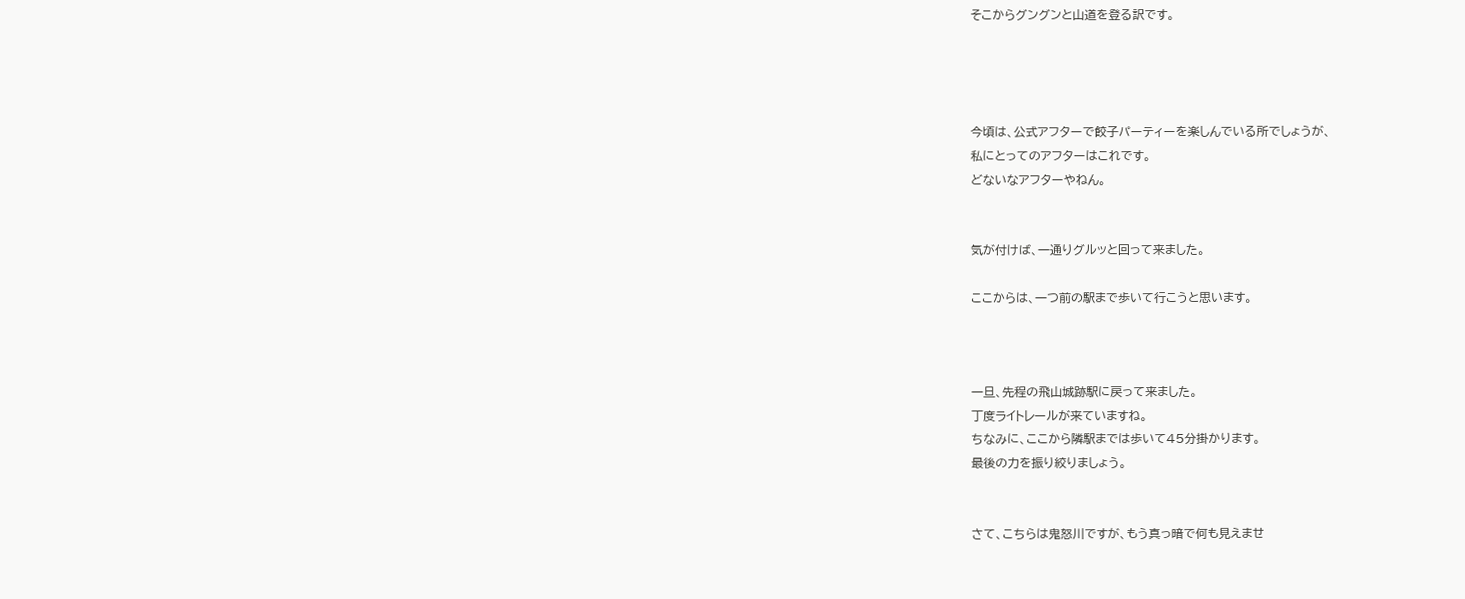そこからグングンと山道を登る訳です。




今頃は、公式アフターで餃子パーティーを楽しんでいる所でしょうが、
私にとってのアフターはこれです。
どないなアフターやねん。


気が付けば、一通りグルッと回って来ました。

ここからは、一つ前の駅まで歩いて行こうと思います。



一旦、先程の飛山城跡駅に戻って来ました。
丁度ライトレールが来ていますね。
ちなみに、ここから隣駅までは歩いて45分掛かります。
最後の力を振り絞りましょう。


さて、こちらは鬼怒川ですが、もう真っ暗で何も見えませ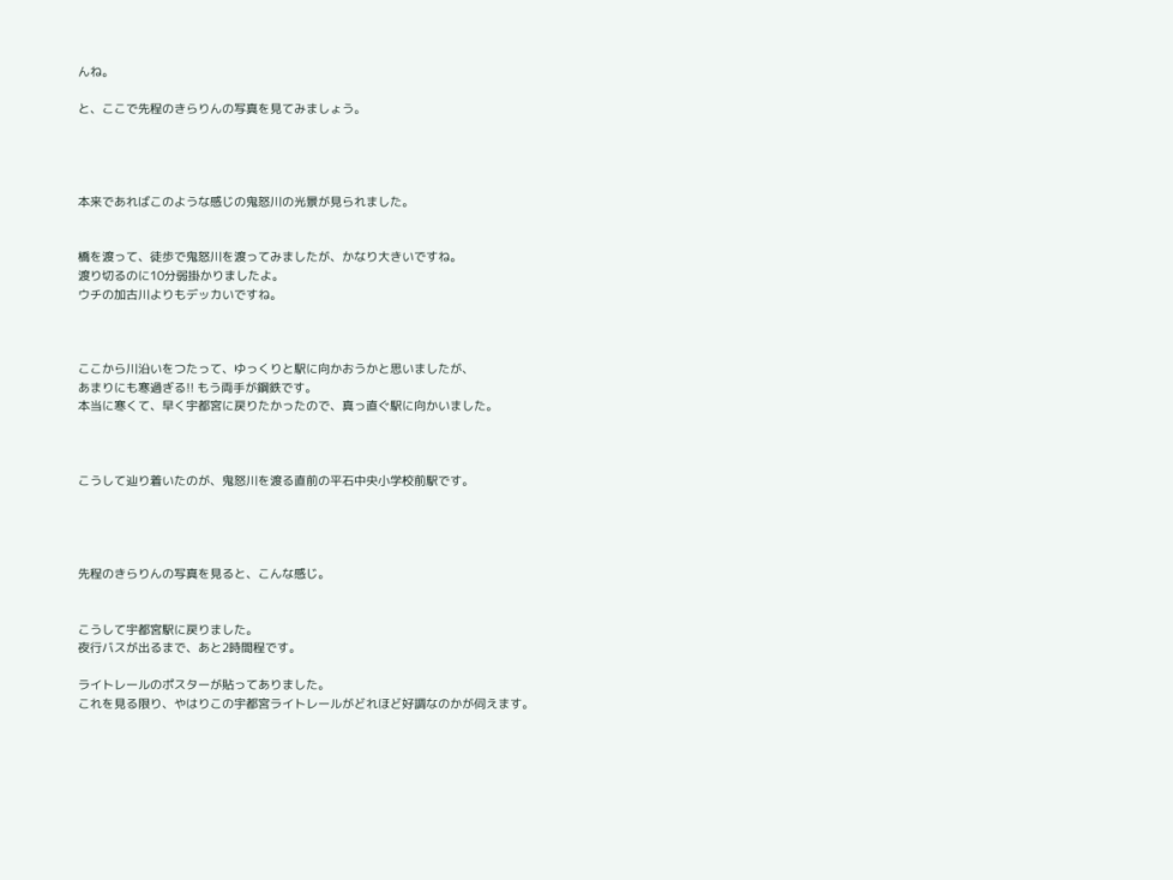んね。

と、ここで先程のきらりんの写真を見てみましょう。




本来であればこのような感じの鬼怒川の光景が見られました。


橋を渡って、徒歩で鬼怒川を渡ってみましたが、かなり大きいですね。
渡り切るのに10分弱掛かりましたよ。
ウチの加古川よりもデッカいですね。



ここから川沿いをつたって、ゆっくりと駅に向かおうかと思いましたが、
あまりにも寒過ぎる!! もう両手が鋼鉄です。
本当に寒くて、早く宇都宮に戻りたかったので、真っ直ぐ駅に向かいました。



こうして辿り着いたのが、鬼怒川を渡る直前の平石中央小学校前駅です。




先程のきらりんの写真を見ると、こんな感じ。


こうして宇都宮駅に戻りました。
夜行バスが出るまで、あと2時間程です。

ライトレールのポスターが貼ってありました。
これを見る限り、やはりこの宇都宮ライトレールがどれほど好調なのかが伺えます。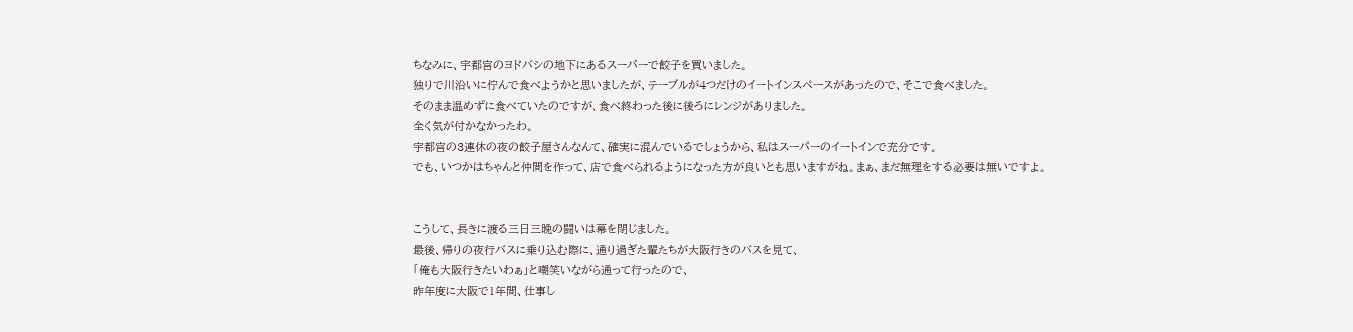ちなみに、宇都宮のヨドバシの地下にあるスーパーで餃子を買いました。
独りで川沿いに佇んで食べようかと思いましたが、テーブルが4つだけのイートインスペースがあったので、そこで食べました。
そのまま温めずに食べていたのですが、食べ終わった後に後ろにレンジがありました。
全く気が付かなかったわ。
宇都宮の3連休の夜の餃子屋さんなんて、確実に混んでいるでしょうから、私はスーパーのイートインで充分です。
でも、いつかはちゃんと仲間を作って、店で食べられるようになった方が良いとも思いますがね。まぁ、まだ無理をする必要は無いですよ。


こうして、長きに渡る三日三晩の闘いは幕を閉じました。
最後、帰りの夜行バスに乗り込む際に、通り過ぎた輩たちが大阪行きのバスを見て、
「俺も大阪行きたいわぁ」と嘲笑いながら通って行ったので、
昨年度に大阪で1年間、仕事し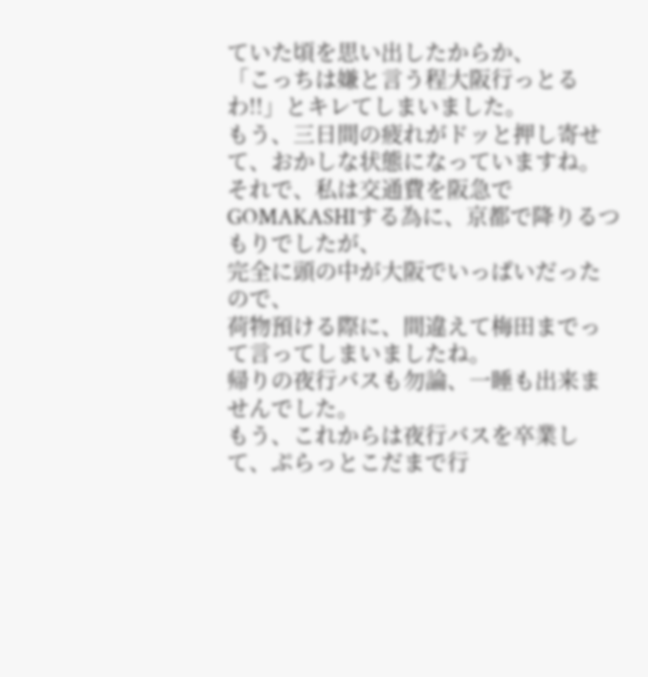ていた頃を思い出したからか、
「こっちは嫌と言う程大阪行っとるわ!!」とキレてしまいました。
もう、三日間の疲れがドッと押し寄せて、おかしな状態になっていますね。
それで、私は交通費を阪急でGOMAKASHIする為に、京都で降りるつもりでしたが、
完全に頭の中が大阪でいっぱいだったので、
荷物預ける際に、間違えて梅田までって言ってしまいましたね。
帰りの夜行バスも勿論、一睡も出来ませんでした。
もう、これからは夜行バスを卒業して、ぷらっとこだまで行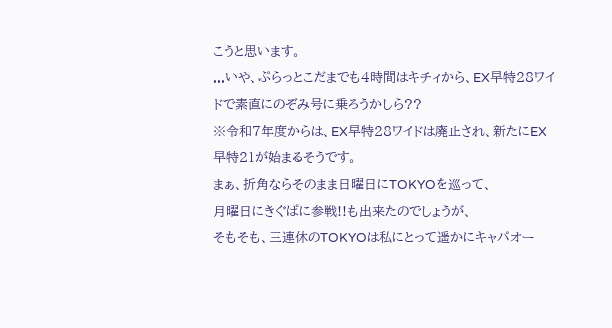こうと思います。
...いや、ぷらっとこだまでも4時間はキチィから、EX早特28ワイドで素直にのぞみ号に乗ろうかしら??
※令和7年度からは、EX早特28ワイドは廃止され、新たにEX早特21が始まるそうです。
まぁ、折角ならそのまま日曜日にTOKYOを巡って、
月曜日にきぐぱに参戦!!も出来たのでしょうが、
そもそも、三連休のTOKYOは私にとって遥かにキャパオー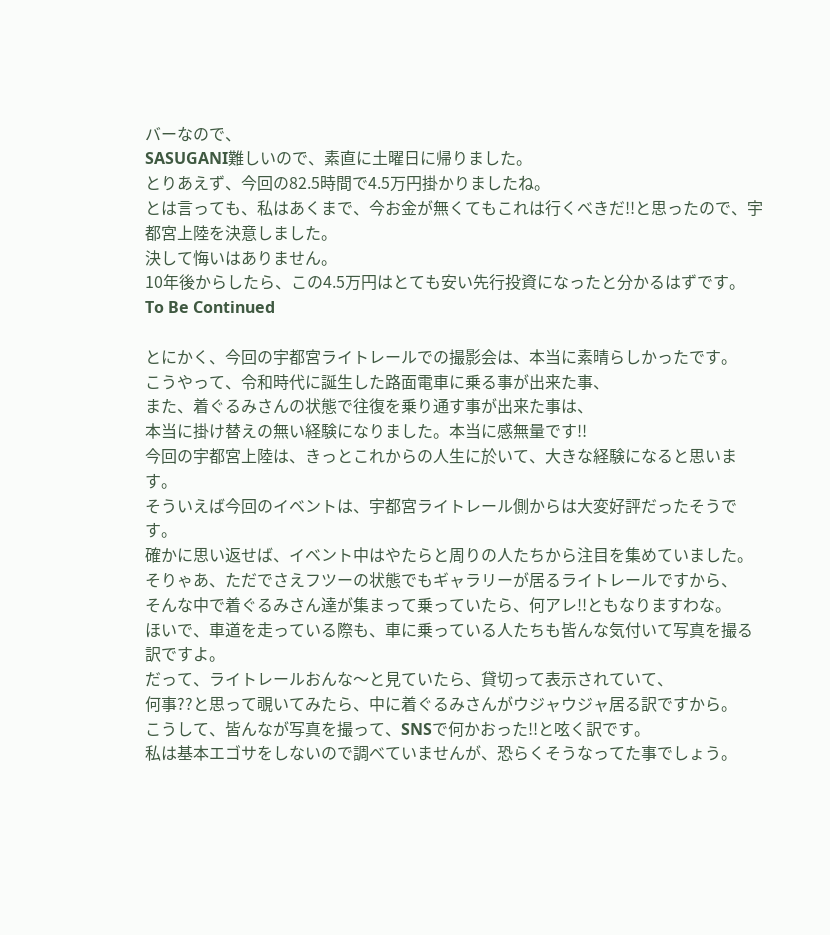バーなので、
SASUGANI難しいので、素直に土曜日に帰りました。
とりあえず、今回の82.5時間で4.5万円掛かりましたね。
とは言っても、私はあくまで、今お金が無くてもこれは行くべきだ!!と思ったので、宇都宮上陸を決意しました。
決して悔いはありません。
10年後からしたら、この4.5万円はとても安い先行投資になったと分かるはずです。
To Be Continued

とにかく、今回の宇都宮ライトレールでの撮影会は、本当に素晴らしかったです。
こうやって、令和時代に誕生した路面電車に乗る事が出来た事、
また、着ぐるみさんの状態で往復を乗り通す事が出来た事は、
本当に掛け替えの無い経験になりました。本当に感無量です!!
今回の宇都宮上陸は、きっとこれからの人生に於いて、大きな経験になると思います。
そういえば今回のイベントは、宇都宮ライトレール側からは大変好評だったそうです。
確かに思い返せば、イベント中はやたらと周りの人たちから注目を集めていました。
そりゃあ、ただでさえフツーの状態でもギャラリーが居るライトレールですから、
そんな中で着ぐるみさん達が集まって乗っていたら、何アレ!!ともなりますわな。
ほいで、車道を走っている際も、車に乗っている人たちも皆んな気付いて写真を撮る訳ですよ。
だって、ライトレールおんな〜と見ていたら、貸切って表示されていて、
何事??と思って覗いてみたら、中に着ぐるみさんがウジャウジャ居る訳ですから。
こうして、皆んなが写真を撮って、SNSで何かおった!!と呟く訳です。
私は基本エゴサをしないので調べていませんが、恐らくそうなってた事でしょう。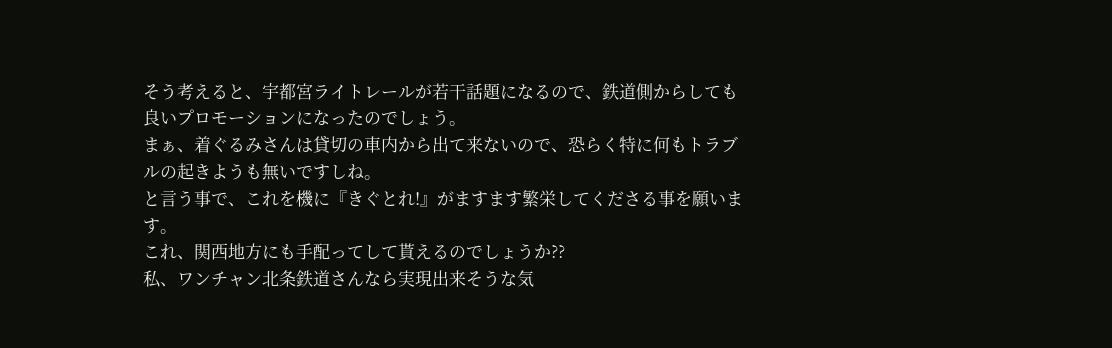そう考えると、宇都宮ライトレールが若干話題になるので、鉄道側からしても良いプロモーションになったのでしょう。
まぁ、着ぐるみさんは貸切の車内から出て来ないので、恐らく特に何もトラブルの起きようも無いですしね。
と言う事で、これを機に『きぐとれ!』がますます繁栄してくださる事を願います。
これ、関西地方にも手配ってして貰えるのでしょうか??
私、ワンチャン北条鉄道さんなら実現出来そうな気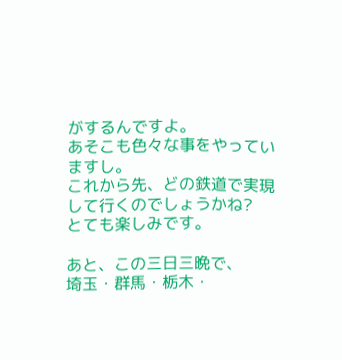がするんですよ。
あそこも色々な事をやっていますし。
これから先、どの鉄道で実現して行くのでしょうかね?
とても楽しみです。

あと、この三日三晩で、
埼玉・群馬・栃木・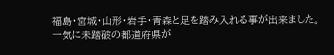福島・宮城・山形・岩手・青森と足を踏み入れる事が出来ました。
一気に未踏破の都道府県が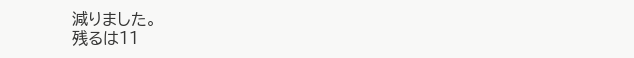減りました。
残るは11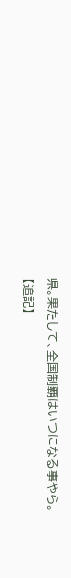県。果たして、全国制覇はいつになる事やら。
【追記】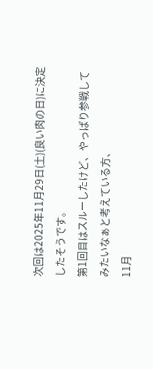次回は2025年11月29日(土)(良い肉の日)に決定したそうです。
第1回目はスルーしたけど、やっぱり参戦してみたいなぁと考えている方、
11月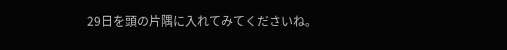29日を頭の片隅に入れてみてくださいね。